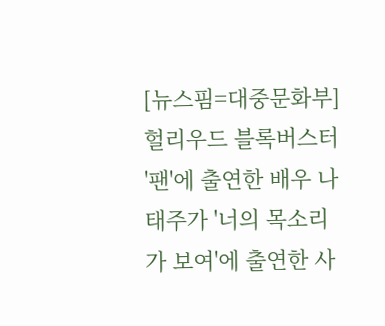[뉴스핌=대중문화부] 헐리우드 블록버스터 '팬'에 출연한 배우 나태주가 '너의 목소리가 보여'에 출연한 사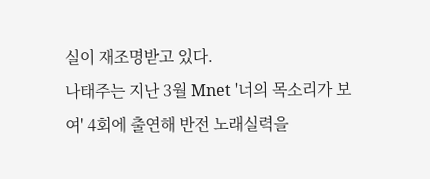실이 재조명받고 있다.
나태주는 지난 3월 Mnet '너의 목소리가 보여' 4회에 출연해 반전 노래실력을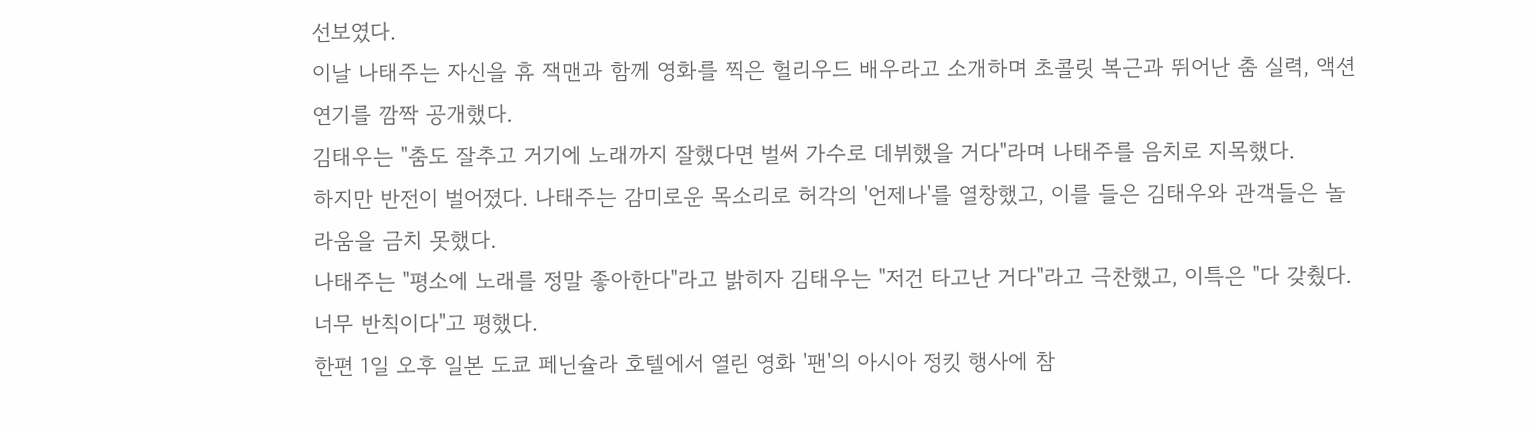선보였다.
이날 나태주는 자신을 휴 잭맨과 함께 영화를 찍은 헐리우드 배우라고 소개하며 초콜릿 복근과 뛰어난 춤 실력, 액션 연기를 깜짝 공개했다.
김태우는 "춤도 잘추고 거기에 노래까지 잘했다면 벌써 가수로 데뷔했을 거다"라며 나태주를 음치로 지목했다.
하지만 반전이 벌어졌다. 나태주는 감미로운 목소리로 허각의 '언제나'를 열창했고, 이를 들은 김태우와 관객들은 놀라움을 금치 못했다.
나태주는 "평소에 노래를 정말 좋아한다"라고 밝히자 김태우는 "저건 타고난 거다"라고 극찬했고, 이특은 "다 갖췄다. 너무 반칙이다"고 평했다.
한편 1일 오후 일본 도쿄 페닌슐라 호텔에서 열린 영화 '팬'의 아시아 정킷 행사에 참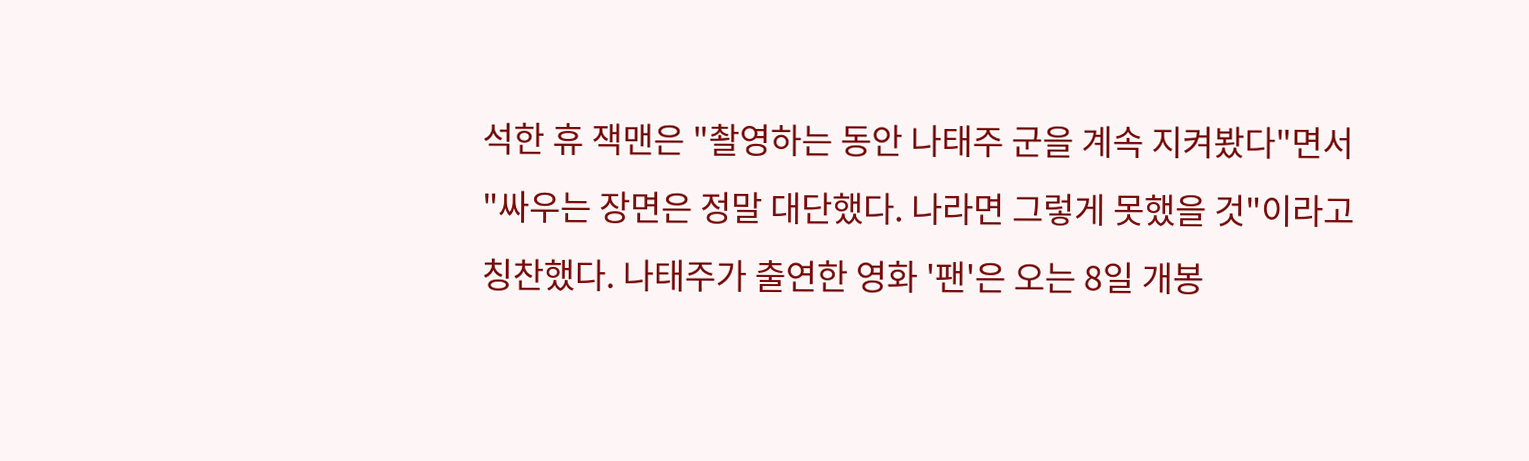석한 휴 잭맨은 "촬영하는 동안 나태주 군을 계속 지켜봤다"면서 "싸우는 장면은 정말 대단했다. 나라면 그렇게 못했을 것"이라고 칭찬했다. 나태주가 출연한 영화 '팬'은 오는 8일 개봉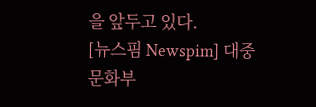을 앞두고 있다.
[뉴스핌 Newspim] 대중문화부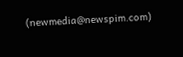(newmedia@newspim.com)